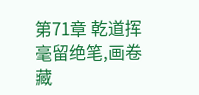第71章 乾道挥毫留绝笔,画卷藏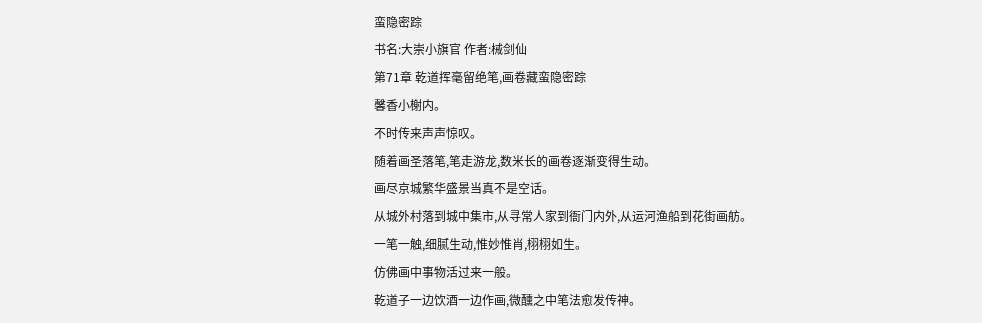蛮隐密踪
书名:大崇小旗官 作者:械剑仙
第71章 乾道挥毫留绝笔,画卷藏蛮隐密踪
馨香小榭内。
不时传来声声惊叹。
随着画圣落笔,笔走游龙,数米长的画卷逐渐变得生动。
画尽京城繁华盛景当真不是空话。
从城外村落到城中集市,从寻常人家到衙门内外,从运河渔船到花街画舫。
一笔一触,细腻生动,惟妙惟肖,栩栩如生。
仿佛画中事物活过来一般。
乾道子一边饮酒一边作画,微醺之中笔法愈发传神。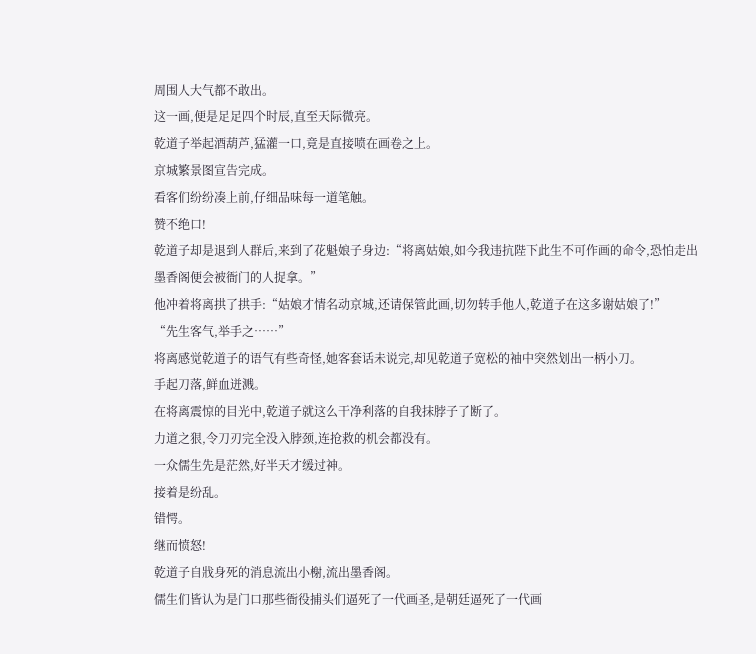周围人大气都不敢出。
这一画,便是足足四个时辰,直至天际微亮。
乾道子举起酒葫芦,猛灌一口,竟是直接喷在画卷之上。
京城繁景图宣告完成。
看客们纷纷凑上前,仔细品味每一道笔触。
赞不绝口!
乾道子却是退到人群后,来到了花魁娘子身边:“将离姑娘,如今我违抗陛下此生不可作画的命令,恐怕走出墨香阁便会被衙门的人捉拿。”
他冲着将离拱了拱手:“姑娘才情名动京城,还请保管此画,切勿转手他人,乾道子在这多谢姑娘了!”
“先生客气,举手之……”
将离感觉乾道子的语气有些奇怪,她客套话未说完,却见乾道子宽松的袖中突然划出一柄小刀。
手起刀落,鲜血迸溅。
在将离震惊的目光中,乾道子就这么干净利落的自我抹脖子了断了。
力道之狠,令刀刃完全没入脖颈,连抢救的机会都没有。
一众儒生先是茫然,好半天才缓过神。
接着是纷乱。
错愕。
继而愤怒!
乾道子自戕身死的消息流出小榭,流出墨香阁。
儒生们皆认为是门口那些衙役捕头们逼死了一代画圣,是朝廷逼死了一代画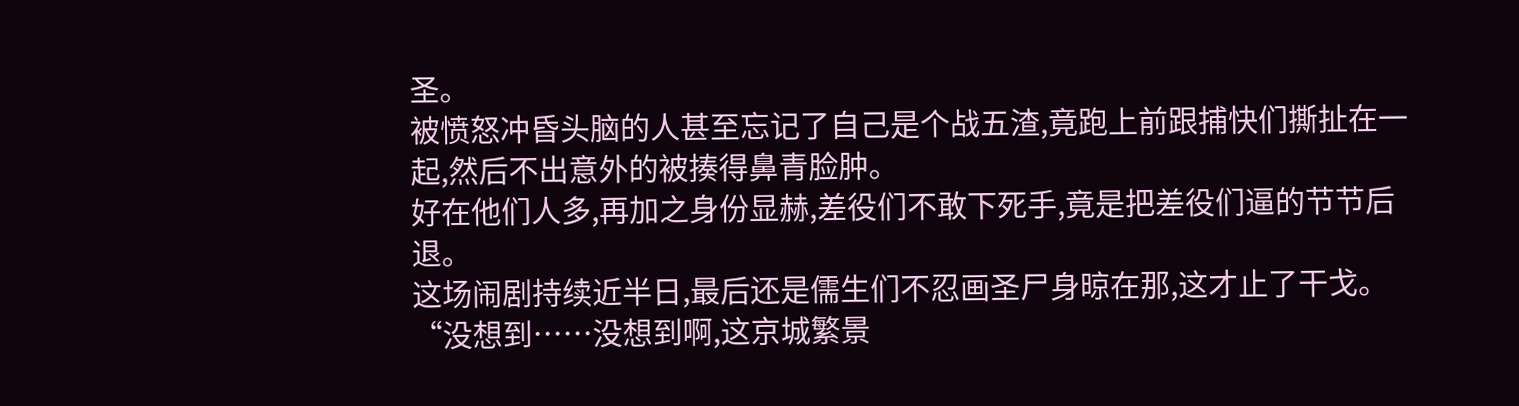圣。
被愤怒冲昏头脑的人甚至忘记了自己是个战五渣,竟跑上前跟捕快们撕扯在一起,然后不出意外的被揍得鼻青脸肿。
好在他们人多,再加之身份显赫,差役们不敢下死手,竟是把差役们逼的节节后退。
这场闹剧持续近半日,最后还是儒生们不忍画圣尸身晾在那,这才止了干戈。
“没想到……没想到啊,这京城繁景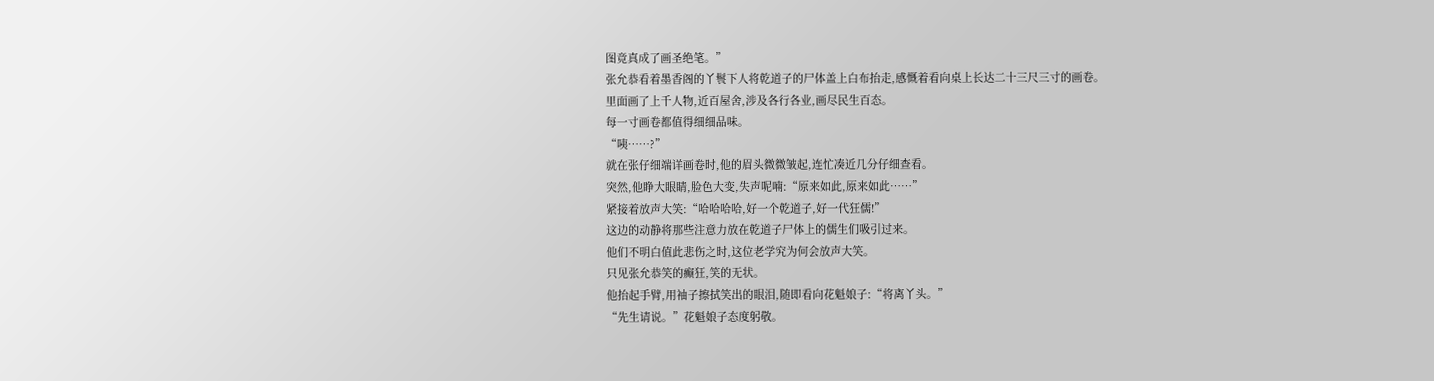图竟真成了画圣绝笔。”
张允恭看着墨香阁的丫鬟下人将乾道子的尸体盖上白布抬走,感慨着看向桌上长达二十三尺三寸的画卷。
里面画了上千人物,近百屋舍,涉及各行各业,画尽民生百态。
每一寸画卷都值得细细品味。
“咦……?”
就在张仔细端详画卷时,他的眉头微微皱起,连忙凑近几分仔细查看。
突然,他睁大眼睛,脸色大变,失声呢喃:“原来如此,原来如此……”
紧接着放声大笑:“哈哈哈哈,好一个乾道子,好一代狂儒!”
这边的动静将那些注意力放在乾道子尸体上的儒生们吸引过来。
他们不明白值此悲伤之时,这位老学究为何会放声大笑。
只见张允恭笑的癫狂,笑的无状。
他抬起手臂,用袖子擦拭笑出的眼泪,随即看向花魁娘子:“将离丫头。”
“先生请说。”花魁娘子态度躬敬。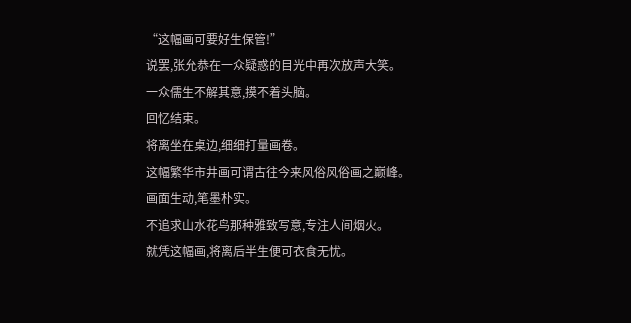“这幅画可要好生保管!”
说罢,张允恭在一众疑惑的目光中再次放声大笑。
一众儒生不解其意,摸不着头脑。
回忆结束。
将离坐在桌边,细细打量画卷。
这幅繁华市井画可谓古往今来风俗风俗画之巅峰。
画面生动,笔墨朴实。
不追求山水花鸟那种雅致写意,专注人间烟火。
就凭这幅画,将离后半生便可衣食无忧。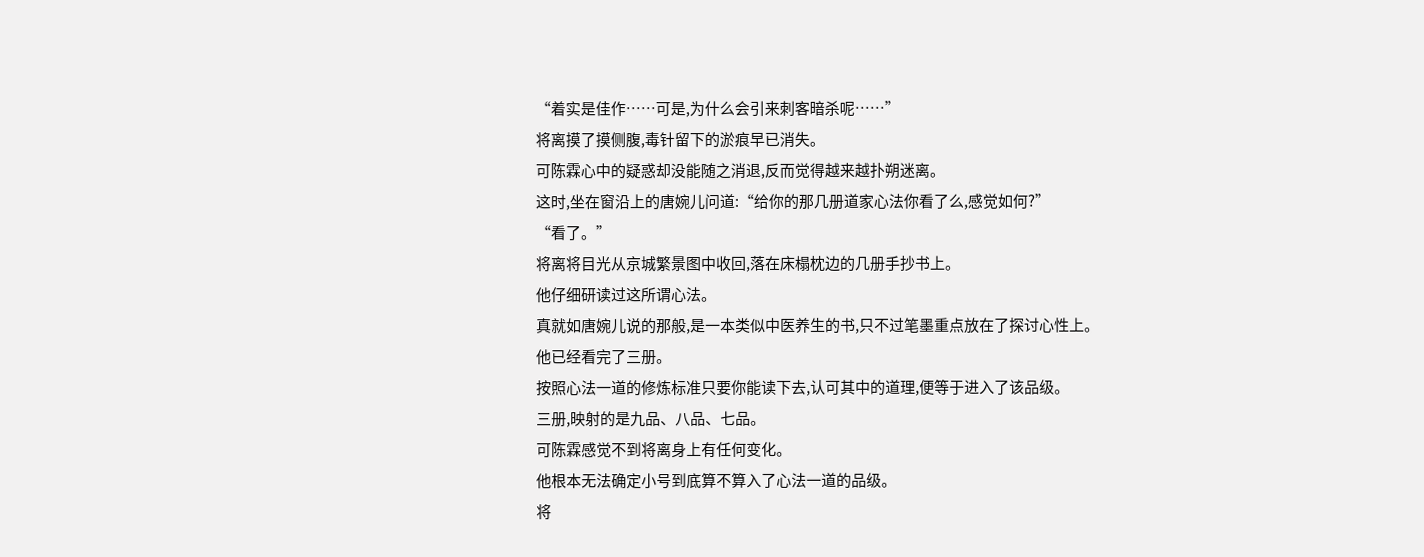“着实是佳作……可是,为什么会引来刺客暗杀呢……”
将离摸了摸侧腹,毒针留下的淤痕早已消失。
可陈霖心中的疑惑却没能随之消退,反而觉得越来越扑朔迷离。
这时,坐在窗沿上的唐婉儿问道:“给你的那几册道家心法你看了么,感觉如何?”
“看了。”
将离将目光从京城繁景图中收回,落在床榻枕边的几册手抄书上。
他仔细研读过这所谓心法。
真就如唐婉儿说的那般,是一本类似中医养生的书,只不过笔墨重点放在了探讨心性上。
他已经看完了三册。
按照心法一道的修炼标准只要你能读下去,认可其中的道理,便等于进入了该品级。
三册,映射的是九品、八品、七品。
可陈霖感觉不到将离身上有任何变化。
他根本无法确定小号到底算不算入了心法一道的品级。
将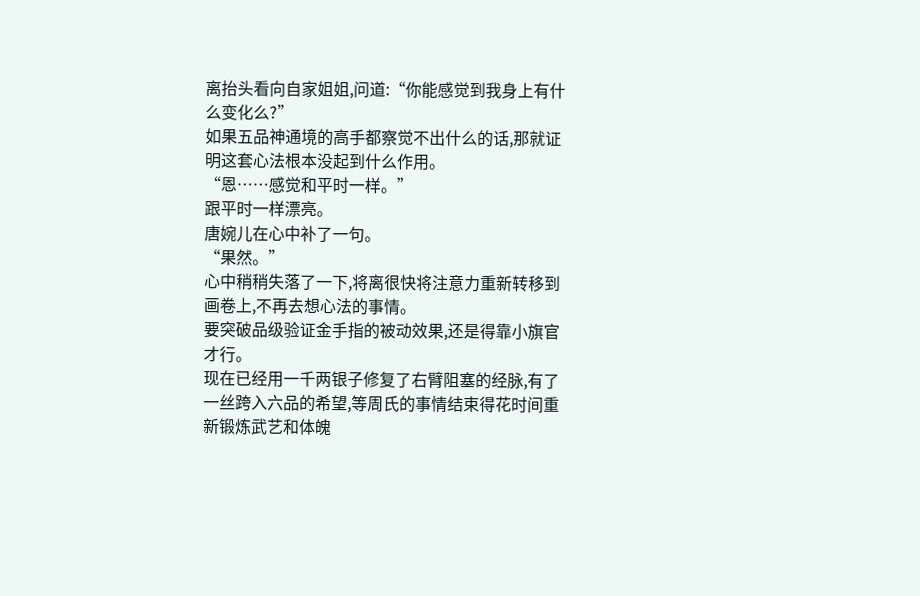离抬头看向自家姐姐,问道:“你能感觉到我身上有什么变化么?”
如果五品神通境的高手都察觉不出什么的话,那就证明这套心法根本没起到什么作用。
“恩……感觉和平时一样。”
跟平时一样漂亮。
唐婉儿在心中补了一句。
“果然。”
心中稍稍失落了一下,将离很快将注意力重新转移到画卷上,不再去想心法的事情。
要突破品级验证金手指的被动效果,还是得靠小旗官才行。
现在已经用一千两银子修复了右臂阻塞的经脉,有了一丝跨入六品的希望,等周氏的事情结束得花时间重新锻炼武艺和体魄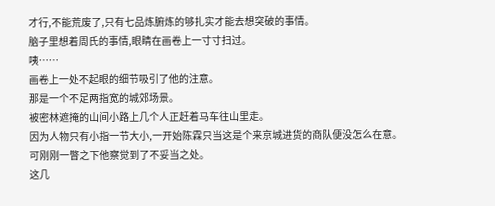才行,不能荒废了,只有七品炼腑炼的够扎实才能去想突破的事情。
脑子里想着周氏的事情,眼睛在画卷上一寸寸扫过。
咦……
画卷上一处不起眼的细节吸引了他的注意。
那是一个不足两指宽的城郊场景。
被密林遮掩的山间小路上几个人正赶着马车往山里走。
因为人物只有小指一节大小,一开始陈霖只当这是个来京城进货的商队便没怎么在意。
可刚刚一瞥之下他察觉到了不妥当之处。
这几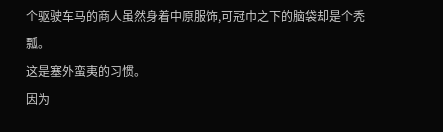个驱驶车马的商人虽然身着中原服饰,可冠巾之下的脑袋却是个秃瓢。
这是塞外蛮夷的习惯。
因为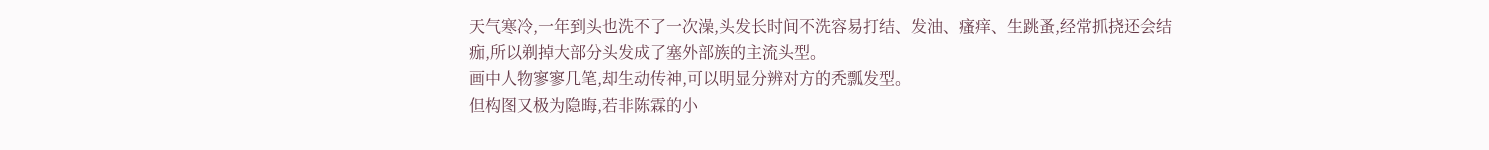天气寒冷,一年到头也洗不了一次澡,头发长时间不洗容易打结、发油、瘙痒、生跳蚤,经常抓挠还会结痂,所以剃掉大部分头发成了塞外部族的主流头型。
画中人物寥寥几笔,却生动传神,可以明显分辨对方的秃瓢发型。
但构图又极为隐晦,若非陈霖的小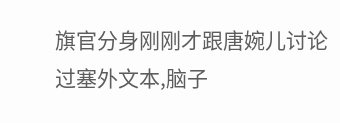旗官分身刚刚才跟唐婉儿讨论过塞外文本,脑子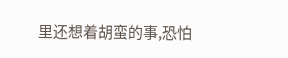里还想着胡蛮的事,恐怕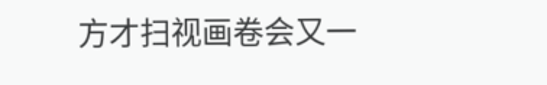方才扫视画卷会又一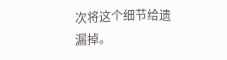次将这个细节给遗漏掉。